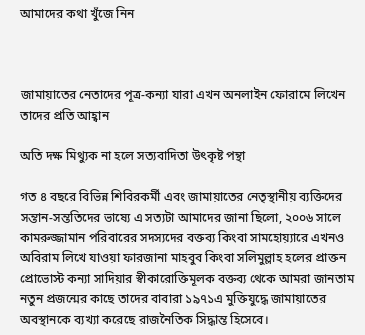আমাদের কথা খুঁজে নিন



জামায়াতের নেতাদের পূত্র-কন্যা যারা এখন অনলাইন ফোরামে লিখেন তাদের প্রতি আহ্বান

অতি দক্ষ মিথ্যুক না হলে সত্যবাদিতা উৎকৃষ্ট পন্থা

গত ৪ বছরে বিভিন্ন শিবিরকর্মী এবং জামায়াতের নেতৃস্থানীয় ব্যক্তিদের সন্তান-সন্ততিদের ভাষ্যে এ সত্যটা আমাদের জানা ছিলো, ২০০৬ সালে কামরুজ্জামান পরিবারের সদস্যদের বক্তব্য কিংবা সামহোয়্যারে এখনও অবিরাম লিখে যাওয়া ফারজানা মাহবুব কিংবা সলিমুল্লাহ হলের প্রাক্তন প্রোভোস্ট কন্যা সাদিয়ার স্বীকারোক্তিমূলক বক্তব্য থেকে আমরা জানতাম নতুন প্রজন্মের কাছে তাদের বাবারা ১৯৭১এ মুক্তিযুদ্ধে জামায়াতের অবস্থানকে ব্যখ্যা করেছে রাজনৈতিক সিদ্ধান্ত হিসেবে।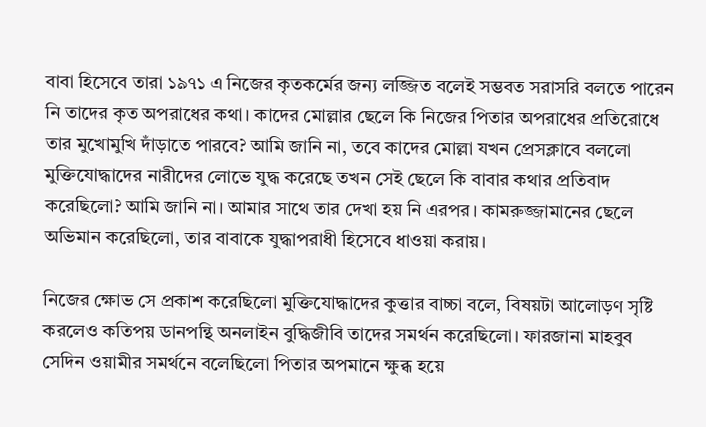বাবা হিসেবে তারা ১৯৭১ এ নিজের কৃতকর্মের জন্য লজ্জিত বলেই সম্ভবত সরাসরি বলতে পারেন নি তাদের কৃত অপরাধের কথা। কাদের মোল্লার ছেলে কি নিজের পিতার অপরাধের প্রতিরোধে তার মুখোমুখি দাঁড়াতে পারবে? আমি জানি না, তবে কাদের মোল্লা যখন প্রেসক্লাবে বললো মুক্তিযোদ্ধাদের নারীদের লোভে যুদ্ধ করেছে তখন সেই ছেলে কি বাবার কথার প্রতিবাদ করেছিলো? আমি জানি না। আমার সাথে তার দেখা হয় নি এরপর। কামরুজ্জামানের ছেলে অভিমান করেছিলো, তার বাবাকে যুদ্ধাপরাধী হিসেবে ধাওয়া করায়।

নিজের ক্ষোভ সে প্রকাশ করেছিলো মুক্তিযোদ্ধাদের কুত্তার বাচ্চা বলে, বিষয়টা আলোড়ণ সৃষ্টি করলেও কতিপয় ডানপন্থি অনলাইন বুদ্ধিজীবি তাদের সমর্থন করেছিলো। ফারজানা মাহবুব সেদিন ওয়ামীর সমর্থনে বলেছিলো পিতার অপমানে ক্ষুব্ধ হয়ে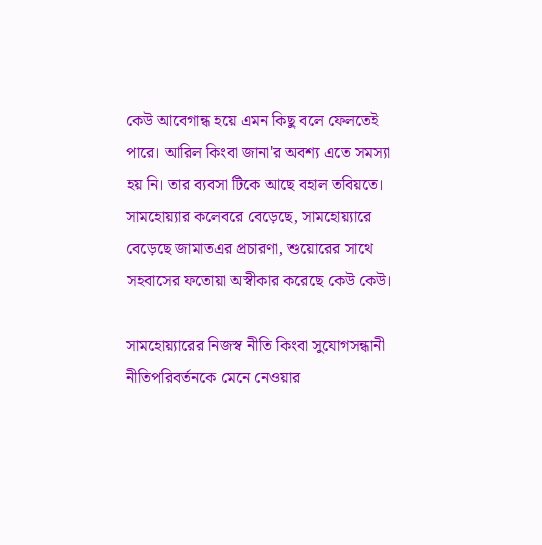কেউ আবেগান্ধ হয়ে এমন কিছু বলে ফেলতেই পারে। আরিল কিংবা জানা'র অবশ্য এতে সমস্যা হয় নি। তার ব্যবসা টিকে আছে বহাল তবিয়তে। সামহোয়্যার কলেবরে বেড়েছে, সামহোয়্যারে বেড়েছে জামাতএর প্রচারণা, শুয়োরের সাথে সহবাসের ফতোয়া অস্বীকার করেছে কেউ কেউ।

সামহোয়্যারের নিজস্ব নীতি কিংবা সুযোগসন্ধানী নীতিপরিবর্তনকে মেনে নেওয়ার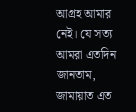আগ্রহ আমার নেই। যে সত্য আমরা এতদিন জানতাম, জামায়াত এত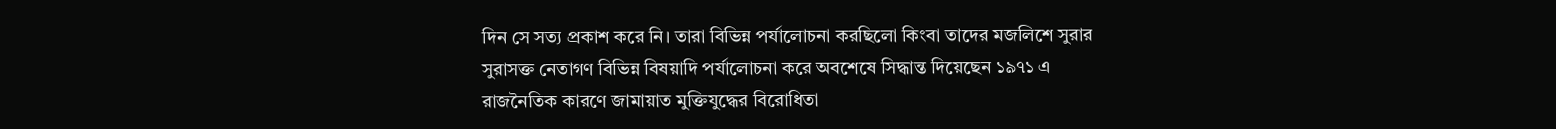দিন সে সত্য প্রকাশ করে নি। তারা বিভিন্ন পর্যালোচনা করছিলো কিংবা তাদের মজলিশে সুরার সুরাসক্ত নেতাগণ বিভিন্ন বিষয়াদি পর্যালোচনা করে অবশেষে সিদ্ধান্ত দিয়েছেন ১৯৭১ এ রাজনৈতিক কারণে জামায়াত মুক্তিযুদ্ধের বিরোধিতা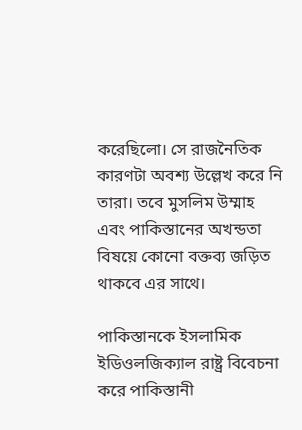করেছিলো। সে রাজনৈতিক কারণটা অবশ্য উল্লেখ করে নি তারা। তবে মুসলিম উম্মাহ এবং পাকিস্তানের অখন্ডতা বিষয়ে কোনো বক্তব্য জড়িত থাকবে এর সাথে।

পাকিস্তানকে ইসলামিক ইডিওলজিক্যাল রাষ্ট্র বিবেচনা করে পাকিস্তানী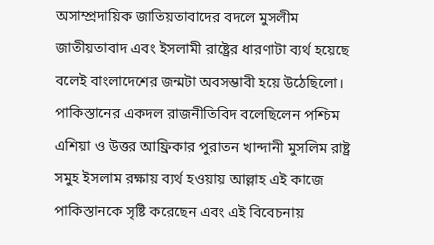অসাম্প্রদায়িক জাতিয়তাবাদের বদলে মুসলীম জাতীয়তাবাদ এবং ইসলামী রাষ্ট্রের ধারণাটা ব্যর্থ হয়েছে বলেই বাংলাদেশের জন্মটা অবসম্ভাবী হয়ে উঠেছিলো। পাকিস্তানের একদল রাজনীতিবিদ বলেছিলেন পশ্চিম এশিয়া ও উত্তর আফ্রিকার পুরাতন খান্দানী মুসলিম রাষ্ট্র সমুহ ইসলাম রক্ষায় ব্যর্থ হওয়ায় আল্লাহ এই কাজে পাকিস্তানকে সৃষ্টি করেছেন এবং এই বিবেচনায়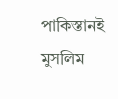পাকিস্তানই মুসলিম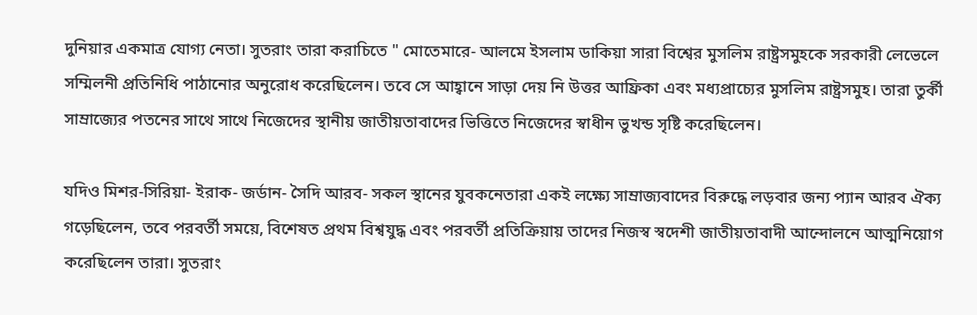দুনিয়ার একমাত্র যোগ্য নেতা। সুতরাং তারা করাচিতে " মোতেমারে- আলমে ইসলাম ডাকিয়া সারা বিশ্বের মুসলিম রাষ্ট্রসমুহকে সরকারী লেভেলে সম্মিলনী প্রতিনিধি পাঠানোর অনুরোধ করেছিলেন। তবে সে আহ্বানে সাড়া দেয় নি উত্তর আফ্রিকা এবং মধ্যপ্রাচ্যের মুসলিম রাষ্ট্রসমুহ। তারা তুর্কী সাম্রাজ্যের পতনের সাথে সাথে নিজেদের স্থানীয় জাতীয়তাবাদের ভিত্তিতে নিজেদের স্বাধীন ভুখন্ড সৃষ্টি করেছিলেন।

যদিও মিশর-সিরিয়া- ইরাক- জর্ডান- সৈদি আরব- সকল স্থানের যুবকনেতারা একই লক্ষ্যে সাম্রাজ্যবাদের বিরুদ্ধে লড়বার জন্য প্যান আরব ঐক্য গড়েছিলেন, তবে পরবর্তী সময়ে, বিশেষত প্রথম বিশ্বযুদ্ধ এবং পরবর্তী প্রতিক্রিয়ায় তাদের নিজস্ব স্বদেশী জাতীয়তাবাদী আন্দোলনে আত্মনিয়োগ করেছিলেন তারা। সুতরাং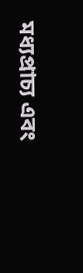মধ্যপ্রাচ্য এবং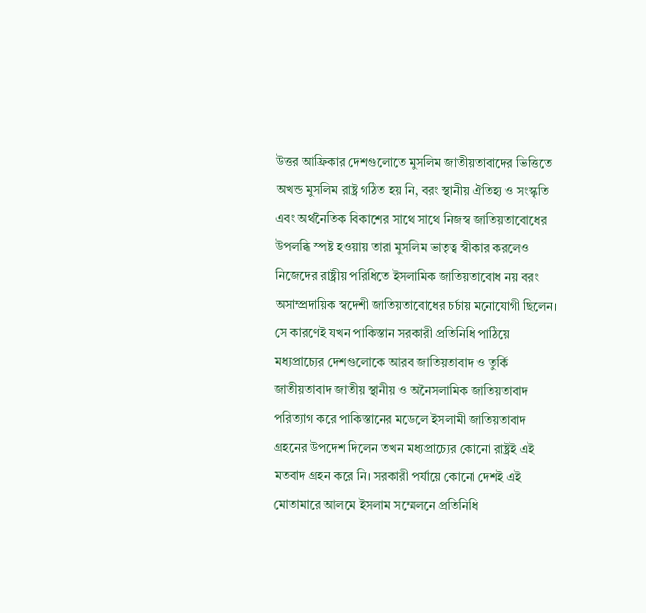উত্তর আফ্রিকার দেশগুলোতে মুসলিম জাতীয়তাবাদের ভিত্তিতে অখন্ড মুসলিম রাষ্ট্র গঠিত হয় নি, বরং স্থানীয় ঐতিহ্য ও সংস্কৃতি এবং অর্থনৈতিক বিকাশের সাথে সাথে নিজস্ব জাতিয়তাবোধের উপলব্ধি স্পষ্ট হওয়ায় তারা মুসলিম ভাতৃত্ব স্বীকার করলেও নিজেদের রাষ্ট্রীয় পরিধিতে ইসলামিক জাতিয়তাবোধ নয় বরং অসাম্প্রদায়িক স্বদেশী জাতিয়তাবোধের চর্চায় মনোযোগী ছিলেন। সে কারণেই যখন পাকিস্তান সরকারী প্রতিনিধি পাঠিয়ে মধ্যপ্রাচ্যের দেশগুলোকে আরব জাতিয়তাবাদ ও তুর্কি জাতীয়তাবাদ জাতীয় স্থানীয় ও অনৈসলামিক জাতিয়তাবাদ পরিত্যাগ করে পাকিস্তানের মডেলে ইসলামী জাতিয়তাবাদ গ্রহনের উপদেশ দিলেন তখন মধ্যপ্রাচ্যের কোনো রাষ্ট্রই এই মতবাদ গ্রহন করে নি। সরকারী পর্যায়ে কোনো দেশই এই মোতামারে আলমে ইসলাম সম্মেলনে প্রতিনিধি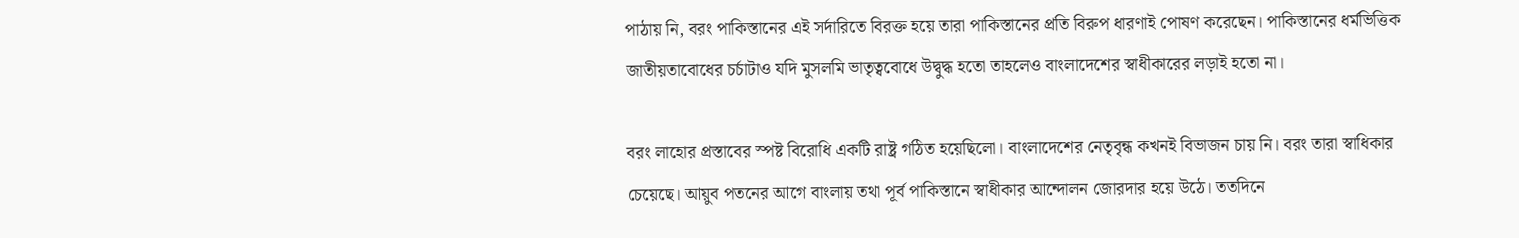পাঠায় নি, বরং পাকিস্তানের এই সর্দারিতে বিরক্ত হয়ে তারা পাকিস্তানের প্রতি বিরুপ ধারণাই পোষণ করেছেন। পাকিস্তানের ধর্মভিত্তিক জাতীয়তাবোধের চর্চাটাও যদি মুসলমি ভাতৃত্ববোধে উদ্বুদ্ধ হতো তাহলেও বাংলাদেশের স্বাধীকারের লড়াই হতো না।

বরং লাহোর প্রস্তাবের স্পষ্ট বিরোধি একটি রাষ্ট্র গঠিত হয়েছিলো। বাংলাদেশের নেতৃবৃন্ধ কখনই বিভাজন চায় নি। বরং তারা স্বাধিকার চেয়েছে। আয়ুব পতনের আগে বাংলায় তথা পূর্ব পাকিস্তানে স্বাধীকার আন্দোলন জোরদার হয়ে উঠে। ততদিনে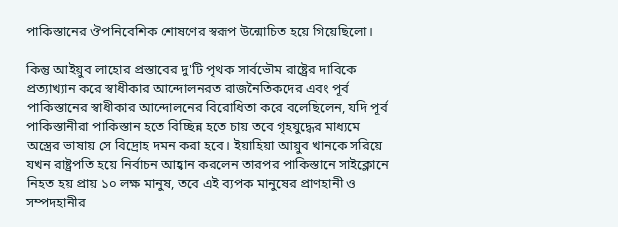পাকিস্তানের ঔপনিবেশিক শোষণের স্বরূপ উন্মোচিত হয়ে গিয়েছিলো।

কিন্তু আইয়ুব লাহোর প্রস্তাবের দু'টি পৃথক সার্বভৌম রাষ্ট্রের দাবিকে প্রত্যাখ্যান করে স্বাধীকার আন্দোলনরত রাজনৈতিকদের এবং পূর্ব পাকিস্তানের স্বাধীকার আন্দোলনের বিরোধিতা করে বলেছিলেন, যদি পূর্ব পাকিস্তানীরা পাকিস্তান হতে বিচ্ছিন্ন হতে চায় তবে গৃহযুদ্ধের মাধ্যমে অস্ত্রের ভাষায় সে বিদ্রোহ দমন করা হবে। ইয়াহিয়া আয়ুব খানকে সরিয়ে যখন রাষ্ট্রপতি হয়ে নির্বাচন আহ্বান করলেন তারপর পাকিস্তানে সাইক্লোনে নিহত হয় প্রায় ১০ লক্ষ মানুষ, তবে এই ব্যপক মানুষের প্রাণহানী ও সম্পদহানীর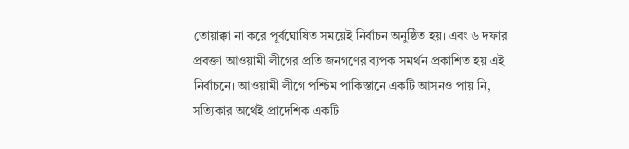তোয়াক্কা না করে পূর্বঘোষিত সময়েই নির্বাচন অনুষ্ঠিত হয়। এবং ৬ দফার প্রবক্তা আওয়ামী লীগের প্রতি জনগণের ব্যপক সমর্থন প্রকাশিত হয় এই নির্বাচনে। আওয়ামী লীগে পশ্চিম পাকিস্তানে একটি আসনও পায় নি, সত্যিকার অর্থেই প্রাদেশিক একটি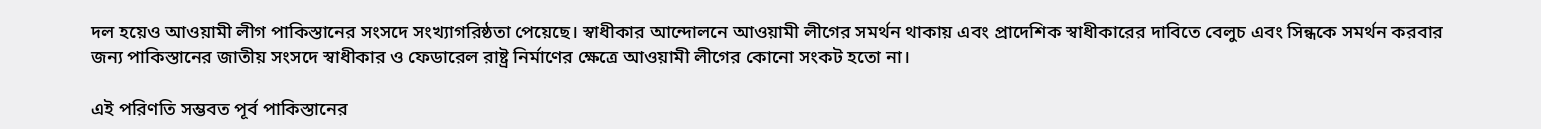দল হয়েও আওয়ামী লীগ পাকিস্তানের সংসদে সংখ্যাগরিষ্ঠতা পেয়েছে। স্বাধীকার আন্দোলনে আওয়ামী লীগের সমর্থন থাকায় এবং প্রাদেশিক স্বাধীকারের দাবিতে বেলুচ এবং সিন্ধকে সমর্থন করবার জন্য পাকিস্তানের জাতীয় সংসদে স্বাধীকার ও ফেডারেল রাষ্ট্র নির্মাণের ক্ষেত্রে আওয়ামী লীগের কোনো সংকট হতো না।

এই পরিণতি সম্ভবত পূর্ব পাকিস্তানের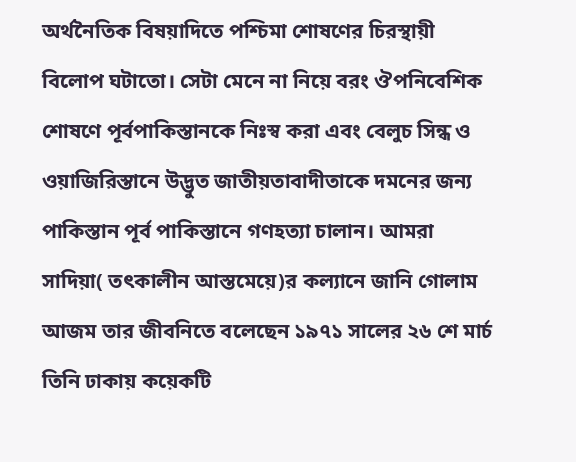অর্থনৈতিক বিষয়াদিতে পশ্চিমা শোষণের চিরস্থায়ী বিলোপ ঘটাতো। সেটা মেনে না নিয়ে বরং ঔপনিবেশিক শোষণে পূর্বপাকিস্তানকে নিঃস্ব করা এবং বেলুচ সিন্ধ ও ওয়াজিরিস্তানে উদ্ভুত জাতীয়তাবাদীতাকে দমনের জন্য পাকিস্তান পূর্ব পাকিস্তানে গণহত্যা চালান। আমরা সাদিয়া( তৎকালীন আস্তমেয়ে)র কল্যানে জানি গোলাম আজম তার জীবনিতে বলেছেন ১৯৭১ সালের ২৬ শে মার্চ তিনি ঢাকায় কয়েকটি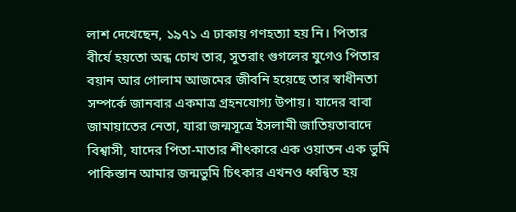লাশ দেখেছেন, ১৯৭১ এ ঢাকায় গণহত্যা হয় নি। পিতার বীর্যে হয়তো অন্ধ চোখ তার, সুতরাং গুগলের যুগেও পিতার বয়ান আর গোলাম আজমের জীবনি হয়েছে তার স্বাধীনতা সম্পর্কে জানবার একমাত্র গ্রহনযোগ্য উপায়। যাদের বাবা জামায়াতের নেতা, যারা জন্মসূত্রে ইসলামী জাতিয়তাবাদে বিশ্বাসী, যাদের পিতা-মাতার শীৎকারে এক ওয়াতন এক ভুমি পাকিস্তান আমার জন্মভুমি চিৎকার এখনও ধ্বন্বিত হয়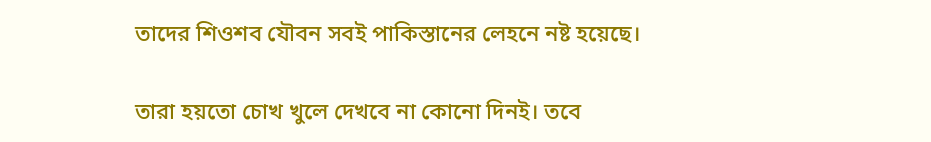তাদের শিওশব যৌবন সবই পাকিস্তানের লেহনে নষ্ট হয়েছে।

তারা হয়তো চোখ খুলে দেখবে না কোনো দিনই। তবে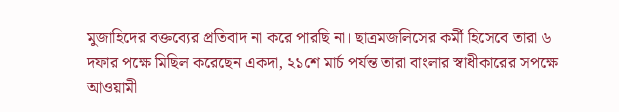মুজাহিদের বক্তব্যের প্রতিবাদ না করে পারছি না। ছাত্রমজলিসের কর্মী হিসেবে তারা ৬ দফার পক্ষে মিছিল করেছেন একদা, ২১শে মার্চ পর্যন্ত তারা বাংলার স্বাধীকারের সপক্ষে আওয়ামী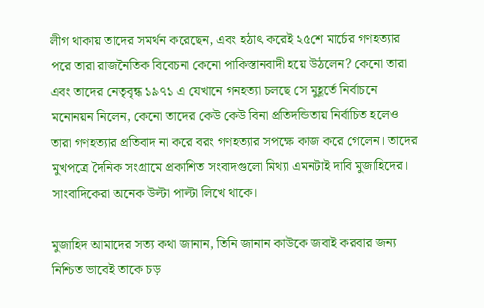লীগ থাকায় তাদের সমর্থন করেছেন, এবং হঠাৎ করেই ২৫শে মার্চের গণহত্যার পরে তারা রাজনৈতিক বিবেচনা কেনো পাকিস্তানবাদী হয়ে উঠলেন? কেনো তারা এবং তাদের নেতৃবৃন্ধ ১৯৭১ এ যেখানে গনহত্যা চলছে সে মুহূর্তে নির্বাচনে মনোনয়ন নিলেন, কেনো তাদের কেউ কেউ বিনা প্রতিদন্ডিতায় নির্বাচিত হলেও তারা গণহত্যার প্রতিবাদ না করে বরং গণহত্যার সপক্ষে কাজ করে গেলেন। তাদের মুখপত্রে দৈনিক সংগ্রামে প্রকাশিত সংবাদগুলো মিথ্যা এমনটাই দাবি মুজাহিদের। সাংবাদিকেরা অনেক উল্টা পাল্টা লিখে থাকে।

মুজাহিদ আমাদের সত্য কথা জানান, তিনি জানান কাউকে জবাই করবার জন্য নিশ্চিত ভাবেই তাকে চড়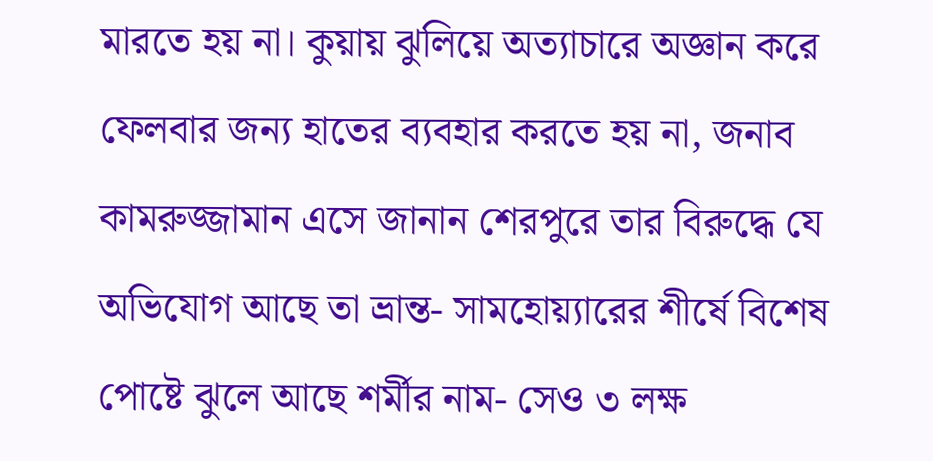মারতে হয় না। কুয়ায় ঝুলিয়ে অত্যাচারে অজ্ঞান করে ফেলবার জন্য হাতের ব্যবহার করতে হয় না, জনাব কামরুজ্জামান এসে জানান শেরপুরে তার বিরুদ্ধে যে অভিযোগ আছে তা ভ্রান্ত- সামহোয়্যারের শীর্ষে বিশেষ পোষ্টে ঝুলে আছে শর্মীর নাম- সেও ৩ লক্ষ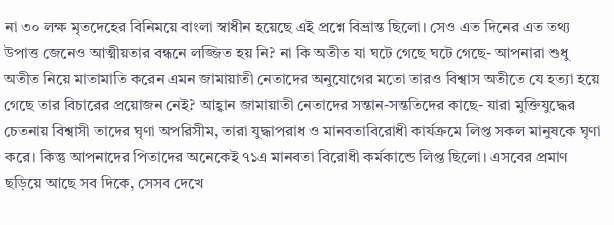না ৩০ লক্ষ মৃতদেহের বিনিময়ে বাংলা স্বাধীন হয়েছে এই প্রশ্নে বিভ্রান্ত ছিলো। সেও এত দিনের এত তথ্য উপাত্ত জেনেও আত্মীয়তার বন্ধনে লজ্জিত হয় নি? না কি অতীত যা ঘটে গেছে ঘটে গেছে- আপনারা শুধু অতীত নিয়ে মাতামাতি করেন এমন জামায়াতী নেতাদের অনুযোগের মতো তারও বিশ্বাস অতীতে যে হত্যা হয়ে গেছে তার বিচারের প্রয়োজন নেই? আহ্বান জামায়াতী নেতাদের সন্তান-সন্ততিদের কাছে- যারা মুক্তিযুদ্ধের চেতনায় বিশ্বাসী তাদের ঘৃণা অপরিসীম, তারা যুদ্ধাপরাধ ও মানবতাবিরোধী কার্যক্রমে লিপ্ত সকল মানুষকে ঘৃণা করে। কিন্তু আপনাদের পিতাদের অনেকেই ৭১এ মানবতা বিরোধী কর্মকান্ডে লিপ্ত ছিলো। এসবের প্রমাণ ছড়িয়ে আছে সব দিকে, সেসব দেখে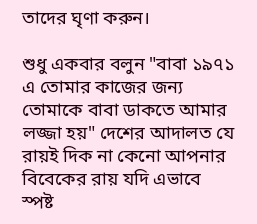তাদের ঘৃণা করুন।

শুধু একবার বলুন "বাবা ১৯৭১ এ তোমার কাজের জন্য তোমাকে বাবা ডাকতে আমার লজ্জা হয়" দেশের আদালত যে রায়ই দিক না কেনো আপনার বিবেকের রায় যদি এভাবে স্পষ্ট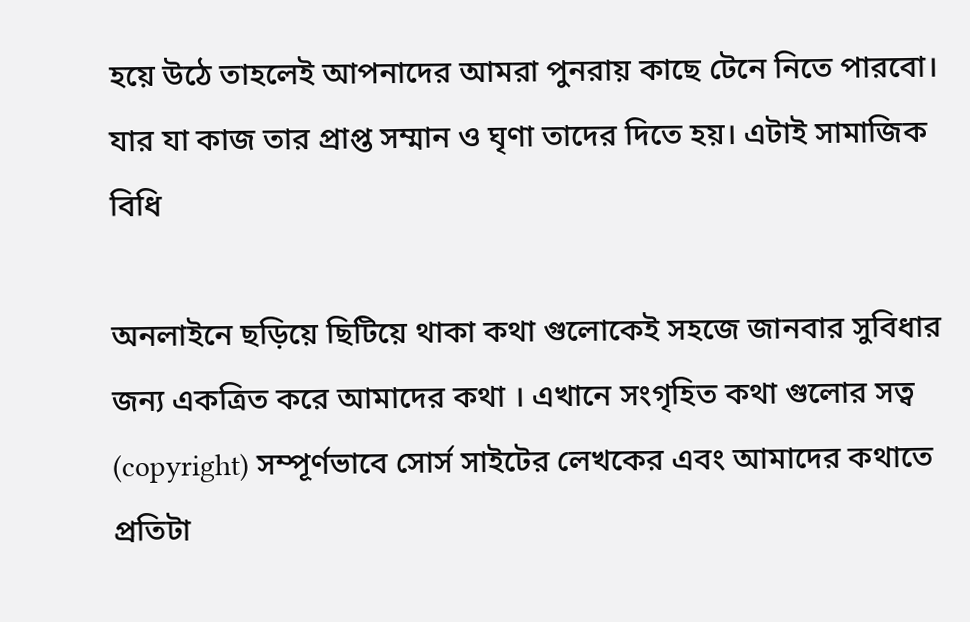হয়ে উঠে তাহলেই আপনাদের আমরা পুনরায় কাছে টেনে নিতে পারবো। যার যা কাজ তার প্রাপ্ত সম্মান ও ঘৃণা তাদের দিতে হয়। এটাই সামাজিক বিধি

অনলাইনে ছড়িয়ে ছিটিয়ে থাকা কথা গুলোকেই সহজে জানবার সুবিধার জন্য একত্রিত করে আমাদের কথা । এখানে সংগৃহিত কথা গুলোর সত্ব (copyright) সম্পূর্ণভাবে সোর্স সাইটের লেখকের এবং আমাদের কথাতে প্রতিটা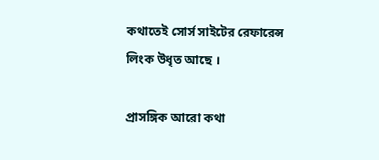কথাতেই সোর্স সাইটের রেফারেন্স লিংক উধৃত আছে ।

প্রাসঙ্গিক আরো কথা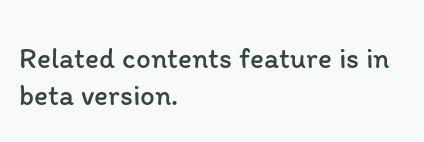Related contents feature is in beta version.